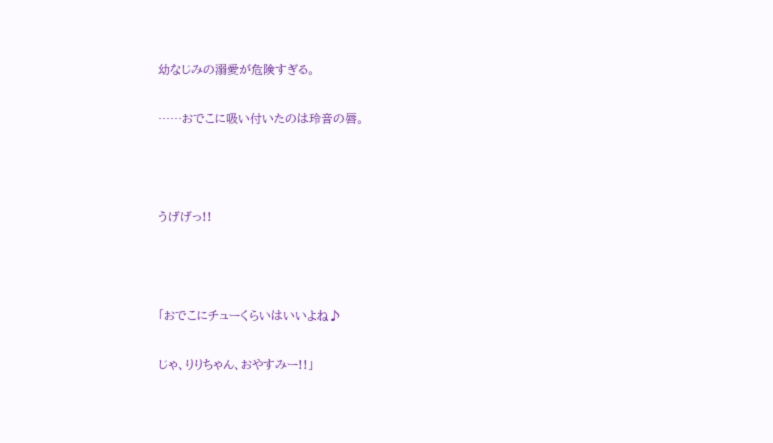幼なじみの溺愛が危険すぎる。

……おでこに吸い付いたのは玲音の唇。



うげげっ!!



「おでこにチューくらいはいいよね♪

じゃ、りりちゃん、おやすみー!!」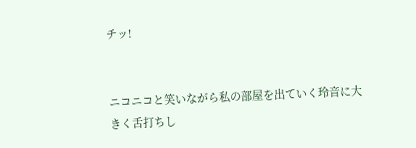チッ!


ニコニコと笑いながら私の部屋を出ていく玲音に大きく舌打ちし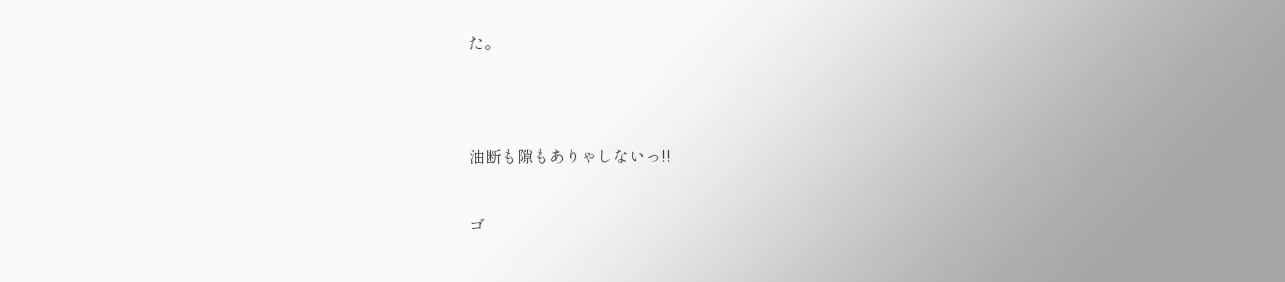た。




油断も隙もありゃしないっ!!


ゴ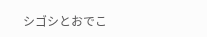シゴシとおでこ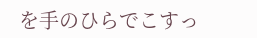を手のひらでこすっ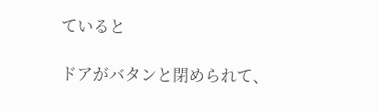ていると

ドアがバタンと閉められて、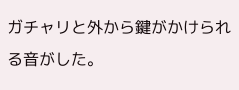ガチャリと外から鍵がかけられる音がした。